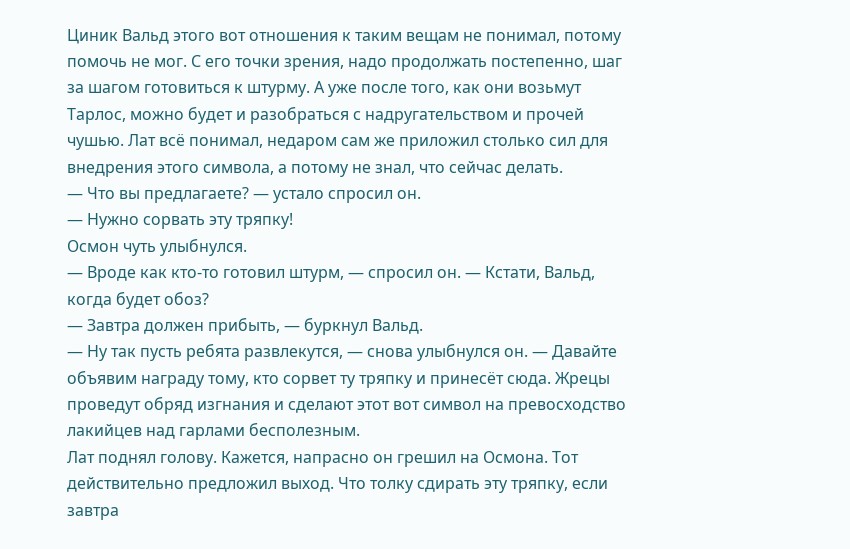Циник Вальд этого вот отношения к таким вещам не понимал, потому помочь не мог. С его точки зрения, надо продолжать постепенно, шаг за шагом готовиться к штурму. А уже после того, как они возьмут Тарлос, можно будет и разобраться с надругательством и прочей чушью. Лат всё понимал, недаром сам же приложил столько сил для внедрения этого символа, а потому не знал, что сейчас делать.
— Что вы предлагаете? — устало спросил он.
— Нужно сорвать эту тряпку!
Осмон чуть улыбнулся.
— Вроде как кто-то готовил штурм, — спросил он. — Кстати, Вальд, когда будет обоз?
— Завтра должен прибыть, — буркнул Вальд.
— Ну так пусть ребята развлекутся, — снова улыбнулся он. — Давайте объявим награду тому, кто сорвет ту тряпку и принесёт сюда. Жрецы проведут обряд изгнания и сделают этот вот символ на превосходство лакийцев над гарлами бесполезным.
Лат поднял голову. Кажется, напрасно он грешил на Осмона. Тот действительно предложил выход. Что толку сдирать эту тряпку, если завтра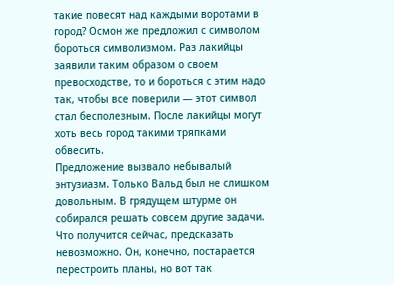такие повесят над каждыми воротами в город? Осмон же предложил с символом бороться символизмом. Раз лакийцы заявили таким образом о своем превосходстве, то и бороться с этим надо так, чтобы все поверили — этот символ стал бесполезным. После лакийцы могут хоть весь город такими тряпками обвесить.
Предложение вызвало небывалый энтузиазм. Только Вальд был не слишком довольным. В грядущем штурме он собирался решать совсем другие задачи. Что получится сейчас, предсказать невозможно. Он, конечно, постарается перестроить планы, но вот так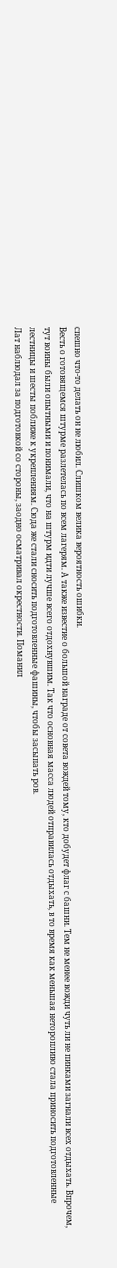спешно что-то делать он не любил. Слишком велика вероятность ошибки.
Весть о готовящемся штурме разлетелась по всем лагерям. А также известие о большой награде от совета вождей тому, кто добудет флаг с башни. Тем не менее вожди чуть ли не пинками загнали всех отдыхать. Впрочем, тут воины были опытными и понимали, что на штурм идти лучше всего отдохнувшим. Так что основная масса людей отправилась отдыхать, в то время как меньшая неторопливо стала приносить подготовленные лестницы и шесты поближе к укреплениям. Сюда же стали сносить подготовленные фашины, чтобы засыпать ров.
Лат наблюдал за подготовкой со стороны, заодно осматривал окрестности. Поманил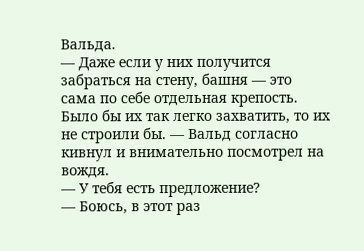Вальда.
— Даже если у них получится забраться на стену, башня — это сама по себе отдельная крепость. Было бы их так легко захватить, то их не строили бы. — Вальд согласно кивнул и внимательно посмотрел на вождя.
— У тебя есть предложение?
— Боюсь, в этот раз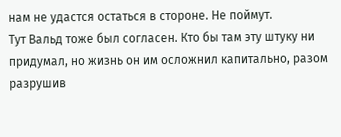нам не удастся остаться в стороне. Не поймут.
Тут Вальд тоже был согласен. Кто бы там эту штуку ни придумал, но жизнь он им осложнил капитально, разом разрушив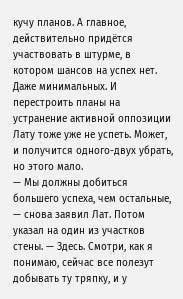кучу планов. А главное, действительно придётся участвовать в штурме, в котором шансов на успех нет. Даже минимальных. И перестроить планы на устранение активной оппозиции Лату тоже уже не успеть. Может, и получится одного-двух убрать, но этого мало.
— Мы должны добиться большего успеха, чем остальные, — снова заявил Лат. Потом указал на один из участков стены. — Здесь. Смотри, как я понимаю, сейчас все полезут добывать ту тряпку, и у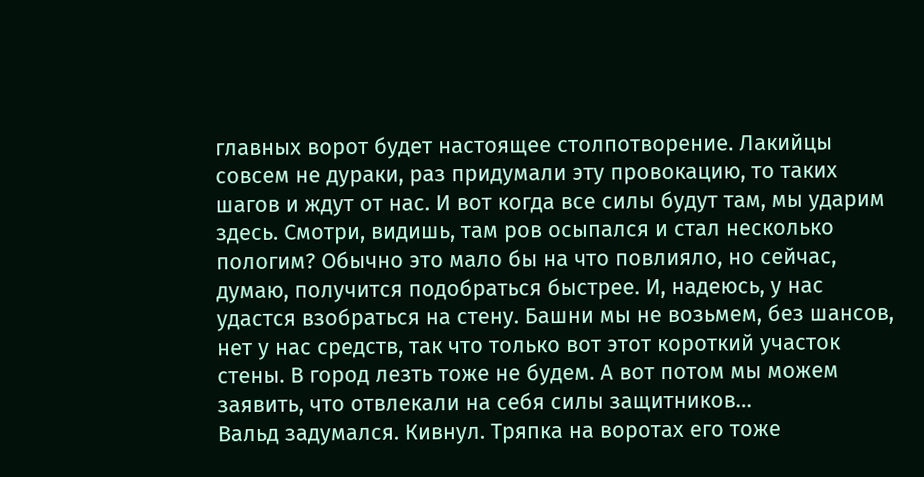главных ворот будет настоящее столпотворение. Лакийцы совсем не дураки, раз придумали эту провокацию, то таких шагов и ждут от нас. И вот когда все силы будут там, мы ударим здесь. Смотри, видишь, там ров осыпался и стал несколько пологим? Обычно это мало бы на что повлияло, но сейчас, думаю, получится подобраться быстрее. И, надеюсь, у нас удастся взобраться на стену. Башни мы не возьмем, без шансов, нет у нас средств, так что только вот этот короткий участок стены. В город лезть тоже не будем. А вот потом мы можем заявить, что отвлекали на себя силы защитников…
Вальд задумался. Кивнул. Тряпка на воротах его тоже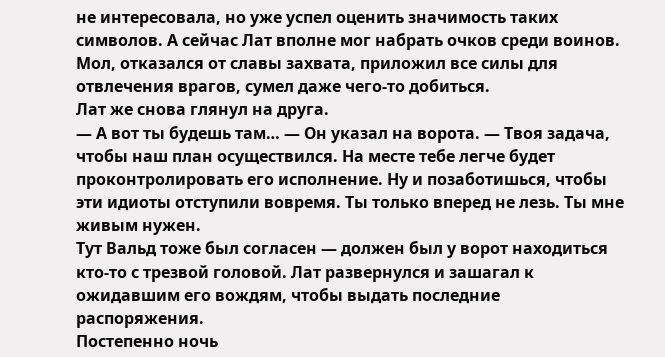не интересовала, но уже успел оценить значимость таких символов. А сейчас Лат вполне мог набрать очков среди воинов. Мол, отказался от славы захвата, приложил все силы для отвлечения врагов, сумел даже чего-то добиться.
Лат же снова глянул на друга.
— А вот ты будешь там… — Он указал на ворота. — Твоя задача, чтобы наш план осуществился. На месте тебе легче будет проконтролировать его исполнение. Ну и позаботишься, чтобы эти идиоты отступили вовремя. Ты только вперед не лезь. Ты мне живым нужен.
Тут Вальд тоже был согласен — должен был у ворот находиться кто-то с трезвой головой. Лат развернулся и зашагал к ожидавшим его вождям, чтобы выдать последние распоряжения.
Постепенно ночь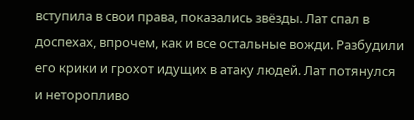вступила в свои права, показались звёзды. Лат спал в доспехах, впрочем, как и все остальные вожди. Разбудили его крики и грохот идущих в атаку людей. Лат потянулся и неторопливо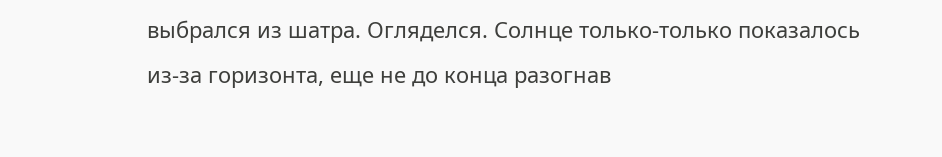выбрался из шатра. Огляделся. Солнце только-только показалось из-за горизонта, еще не до конца разогнав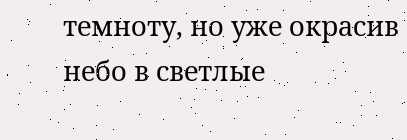темноту, но уже окрасив небо в светлые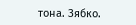тона. Зябко.